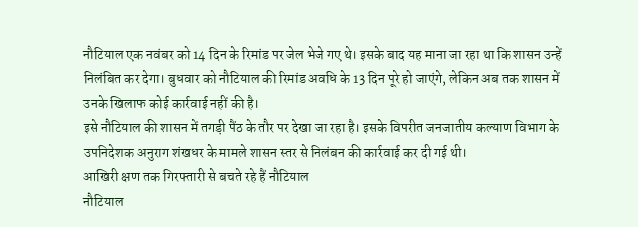नौटियाल एक नवंबर को 14 दिन के रिमांड पर जेल भेजे गए थे। इसके बाद यह माना जा रहा था कि शासन उन्हें निलंबित कर देगा। बुधवार को नौटियाल की रिमांड अवधि के 13 दिन पूरे हो जाएंगे, लेकिन अब तक शासन में उनके खिलाफ कोई कार्रवाई नहीं की है।
इसे नौटियाल की शासन में तगड़ी पैंठ के तौर पर देखा जा रहा है। इसके विपरीत जनजातीय कल्याण विभाग के उपनिदेशक अनुराग शंखधर के मामले शासन स्तर से निलंबन की कार्रवाई कर दी गई थी।
आखिरी क्षण तक गिरफ्तारी से बचते रहे हैं नौटियाल
नौटियाल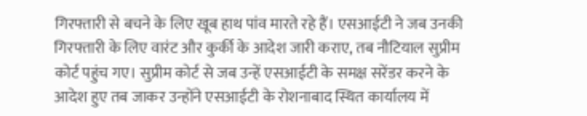गिरफ्तारी से बचने के लिए खूब हाथ पांव मारते रहे हैं। एसआईटी ने जब उनकी गिरफ्तारी के लिए वारंट और कुर्की के आदेश जारी कराए, तब नौटियाल सुप्रीम कोर्ट पहुंच गए। सुप्रीम कोर्ट से जब उन्हें एसआईटी के समक्ष सरेंडर करने के आदेश हुए तब जाकर उन्होंने एसआईटी के रोशनाबाद स्थित कार्यालय में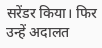सरेंडर किया। फिर उन्हें अदालत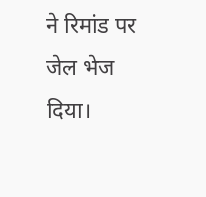ने रिमांड पर जेल भेज दिया।